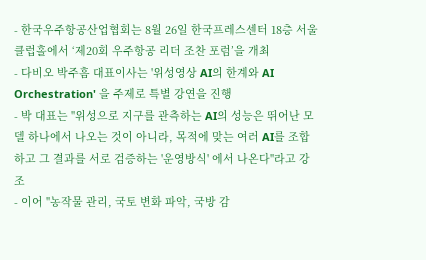- 한국우주항공산업협회는 8월 26일 한국프레스센터 18층 서울클럽홀에서 ‘제20회 우주항공 리더 조찬 포럼’을 개최
- 다비오 박주흠 대표이사는 '위성영상 AI의 한계와 AI Orchestration' 을 주제로 특별 강연을 진행
- 박 대표는 "위성으로 지구를 관측하는 AI의 성능은 뛰어난 모델 하나에서 나오는 것이 아니라, 목적에 맞는 여러 AI를 조합하고 그 결과를 서로 검증하는 '운영방식' 에서 나온다"라고 강조
- 이어 "농작물 관리, 국토 변화 파악, 국방 감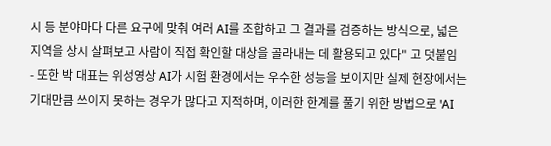시 등 분야마다 다른 요구에 맞춰 여러 AI를 조합하고 그 결과를 검증하는 방식으로, 넓은 지역을 상시 살펴보고 사람이 직접 확인할 대상을 골라내는 데 활용되고 있다" 고 덧붙임
- 또한 박 대표는 위성영상 AI가 시험 환경에서는 우수한 성능을 보이지만 실제 현장에서는 기대만큼 쓰이지 못하는 경우가 많다고 지적하며, 이러한 한계를 풀기 위한 방법으로 'AI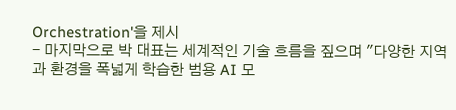Orchestration'을 제시
- 마지막으로 박 대표는 세계적인 기술 흐름을 짚으며 "다양한 지역과 환경을 폭넓게 학습한 범용 AI 모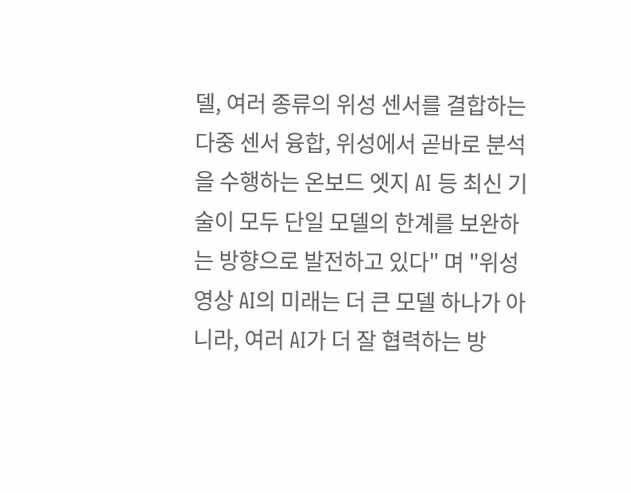델, 여러 종류의 위성 센서를 결합하는 다중 센서 융합, 위성에서 곧바로 분석을 수행하는 온보드 엣지 AI 등 최신 기술이 모두 단일 모델의 한계를 보완하는 방향으로 발전하고 있다" 며 "위성영상 AI의 미래는 더 큰 모델 하나가 아니라, 여러 AI가 더 잘 협력하는 방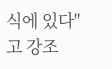식에 있다"고 강조